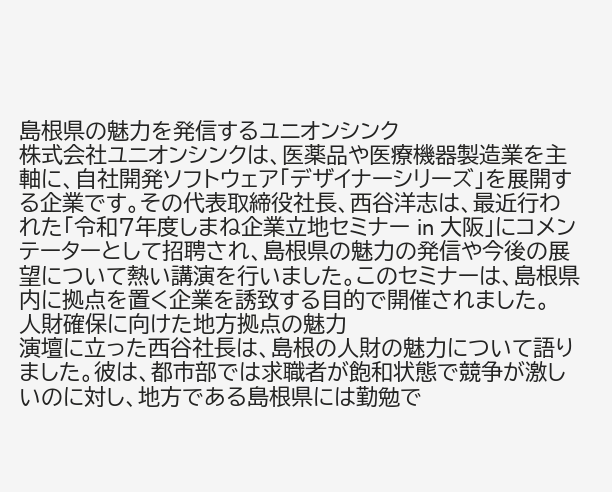島根県の魅力を発信するユニオンシンク
株式会社ユニオンシンクは、医薬品や医療機器製造業を主軸に、自社開発ソフトウェア「デザイナーシリーズ」を展開する企業です。その代表取締役社長、西谷洋志は、最近行われた「令和7年度しまね企業立地セミナー in 大阪」にコメンテーターとして招聘され、島根県の魅力の発信や今後の展望について熱い講演を行いました。このセミナーは、島根県内に拠点を置く企業を誘致する目的で開催されました。
人財確保に向けた地方拠点の魅力
演壇に立った西谷社長は、島根の人財の魅力について語りました。彼は、都市部では求職者が飽和状態で競争が激しいのに対し、地方である島根県には勤勉で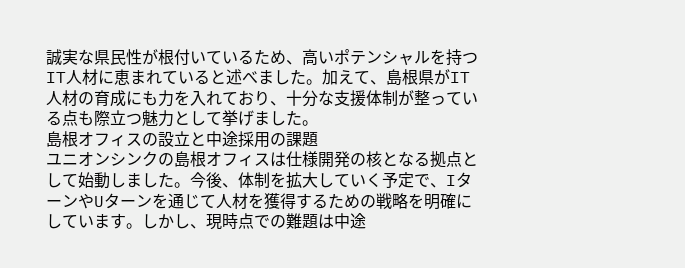誠実な県民性が根付いているため、高いポテンシャルを持つIT人材に恵まれていると述べました。加えて、島根県がIT人材の育成にも力を入れており、十分な支援体制が整っている点も際立つ魅力として挙げました。
島根オフィスの設立と中途採用の課題
ユニオンシンクの島根オフィスは仕様開発の核となる拠点として始動しました。今後、体制を拡大していく予定で、IターンやUターンを通じて人材を獲得するための戦略を明確にしています。しかし、現時点での難題は中途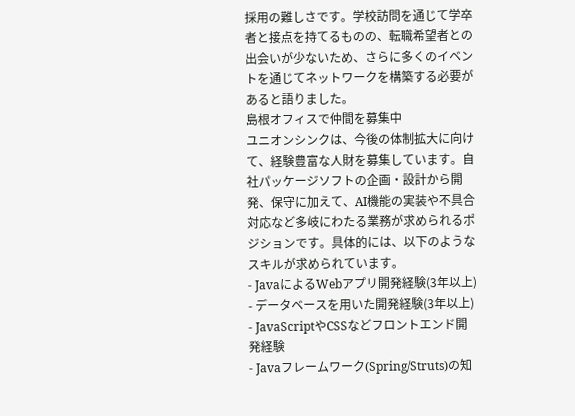採用の難しさです。学校訪問を通じて学卒者と接点を持てるものの、転職希望者との出会いが少ないため、さらに多くのイベントを通じてネットワークを構築する必要があると語りました。
島根オフィスで仲間を募集中
ユニオンシンクは、今後の体制拡大に向けて、経験豊富な人財を募集しています。自社パッケージソフトの企画・設計から開発、保守に加えて、AI機能の実装や不具合対応など多岐にわたる業務が求められるポジションです。具体的には、以下のようなスキルが求められています。
- JavaによるWebアプリ開発経験(3年以上)
- データベースを用いた開発経験(3年以上)
- JavaScriptやCSSなどフロントエンド開発経験
- Javaフレームワーク(Spring/Struts)の知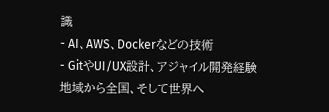識
- AI、AWS、Dockerなどの技術
- GitやUI/UX設計、アジャイル開発経験
地域から全国、そして世界へ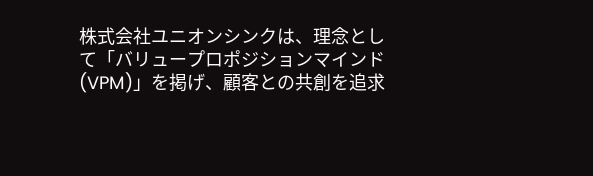株式会社ユニオンシンクは、理念として「バリュープロポジションマインド(VPM)」を掲げ、顧客との共創を追求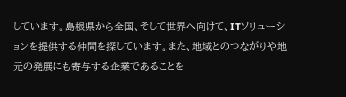しています。島根県から全国、そして世界へ向けて、ITソリューションを提供する仲間を探しています。また、地域とのつながりや地元の発展にも寄与する企業であることを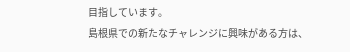目指しています。
島根県での新たなチャレンジに興味がある方は、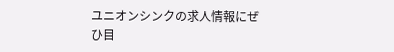ユニオンシンクの求人情報にぜひ目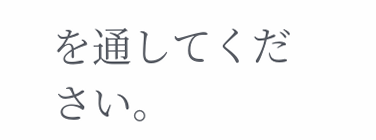を通してください。